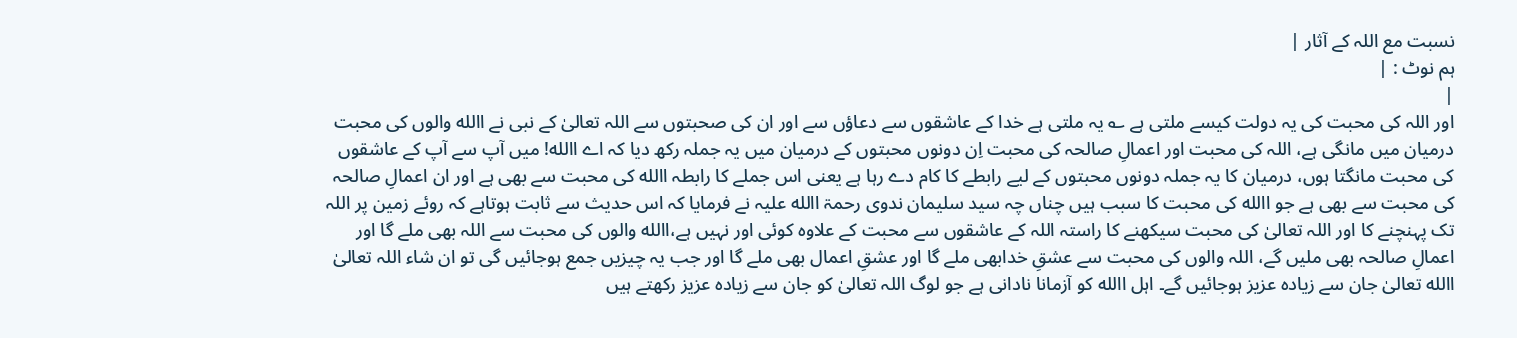نسبت مع اللہ کے آثار |
ہم نوٹ : |
|
اور اللہ کی محبت کی یہ دولت کیسے ملتی ہے ؎ یہ ملتی ہے خدا کے عاشقوں سے دعاؤں سے اور ان کی صحبتوں سے اللہ تعالیٰ کے نبی نے االله والوں کی محبت درمیان میں مانگی ہے، اللہ کی محبت اور اعمالِ صالحہ کی محبت اِن دونوں محبتوں کے درمیان میں یہ جملہ رکھ دیا کہ اے االله! میں آپ سے آپ کے عاشقوں کی محبت مانگتا ہوں، درمیان کا یہ جملہ دونوں محبتوں کے لیے رابطے کا کام دے رہا ہے یعنی اس جملے کا رابطہ االله کی محبت سے بھی ہے اور ان اعمالِ صالحہ کی محبت سے بھی ہے جو االله کی محبت کا سبب ہیں چناں چہ سید سلیمان ندوی رحمۃ االله علیہ نے فرمایا کہ اس حدیث سے ثابت ہوتاہے کہ روئے زمین پر اللہ تک پہنچنے کا اور اللہ تعالیٰ کی محبت سیکھنے کا راستہ اللہ کے عاشقوں سے محبت کے علاوہ کوئی اور نہیں ہے،االله والوں کی محبت سے اللہ بھی ملے گا اور اعمالِ صالحہ بھی ملیں گے، اللہ والوں کی محبت سے عشقِ خدابھی ملے گا اور عشقِ اعمال بھی ملے گا اور جب یہ چیزیں جمع ہوجائیں گی تو ان شاء اللہ تعالیٰ االله تعالیٰ جان سے زیادہ عزیز ہوجائیں گے۔ اہل االله کو آزمانا نادانی ہے جو لوگ اللہ تعالیٰ کو جان سے زیادہ عزیز رکھتے ہیں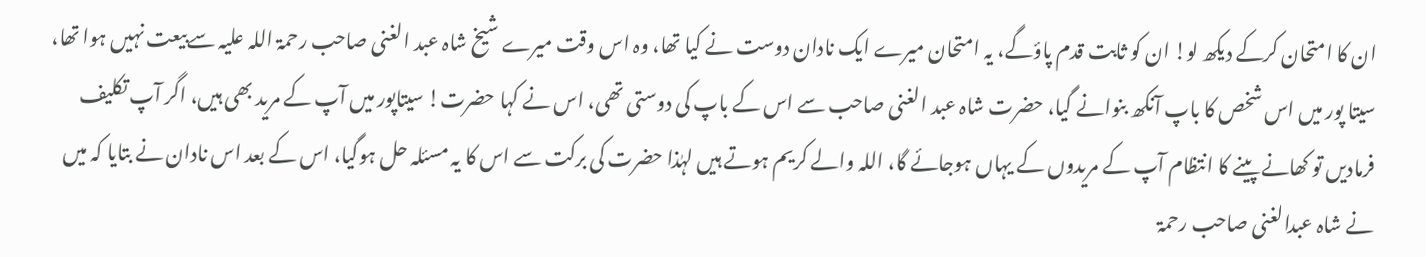ان کا امتحان کرکے دیکھ لو! ان کو ثابت قدم پاؤگے، یہ امتحان میرے ایک نادان دوست نے کیا تھا، وہ اس وقت میرے شیخ شاہ عبد الغنی صاحب رحمۃ اللہ علیہ سےبیعت نہیں ہوا تھا، سیتا پور میں اس شخص کا باپ آنکھ بنوانے گیا، حضرت شاہ عبد الغنی صاحب سے اس کے باپ کی دوستی تھی، اس نے کہا حضرت! سیتاپور میں آپ کے مرید بھی ہیں، اگر آپ تکلیف فرمادیں تو کھانے پینے کا انتظام آپ کے مریدوں کے یہاں ہوجائے گا، اللہ والے کریم ہوتے ہیں لہٰذا حضرت کی برکت سے اس کا یہ مسئلہ حل ہوگیا، اس کے بعد اس نادان نے بتایا کہ میں نے شاہ عبدالغنی صاحب رحمۃ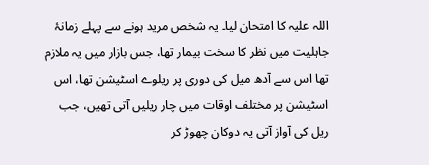اللہ علیہ کا امتحان لیا۔ یہ شخص مرید ہونے سے پہلے زمانۂ جاہلیت میں نظر کا سخت بیمار تھا، جس بازار میں یہ ملازم تھا اس سے آدھ میل کی دوری پر ریلوے اسٹیشن تھا، اس اسٹیشن پر مختلف اوقات میں چار ریلیں آتی تھیں، جب ریل کی آواز آتی یہ دوکان چھوڑ کر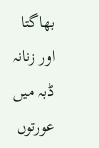بھاگتا اور زنانہ ڈبہ میں عورتوں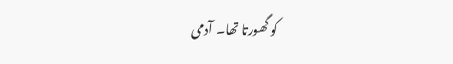کو گھورتا تھا۔ آدمی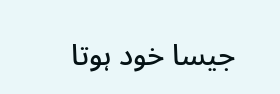جیسا خود ہوتا